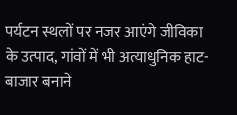पर्यटन स्थलों पर नजर आएंगे जीविका के उत्पाद, गांवों में भी अत्याधुनिक हाट-बाजार बनाने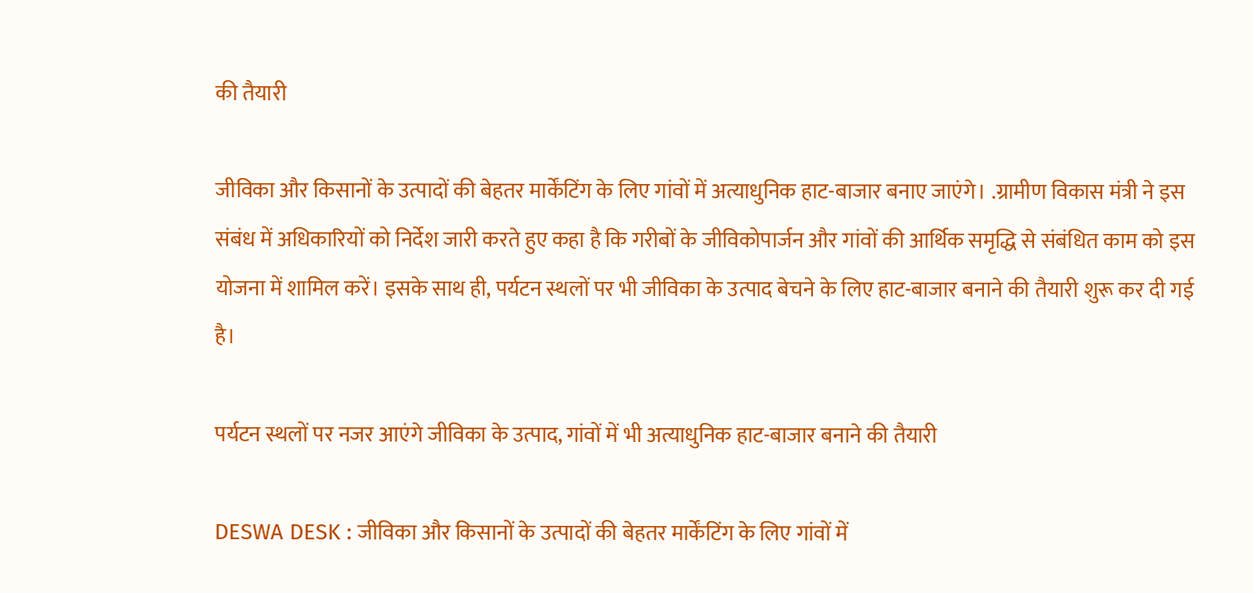की तैयारी

जीविका और किसानों के उत्पादों की बेहतर मार्केंटिंग के लिए गांवों में अत्याधुनिक हाट-बाजार बनाए जाएंगे। .ग्रामीण विकास मंत्री ने इस संबंध में अधिकारियों को निर्देश जारी करते हुए कहा है कि गरीबों के जीविकोपार्जन और गांवों की आर्थिक समृद्धि से संबंधित काम को इस योजना में शामिल करें। इसके साथ ही, पर्यटन स्थलों पर भी जीविका के उत्पाद बेचने के लिए हाट-बाजार बनाने की तैयारी शुरू कर दी गई है।

पर्यटन स्थलों पर नजर आएंगे जीविका के उत्पाद, गांवों में भी अत्याधुनिक हाट-बाजार बनाने की तैयारी

DESWA DESK : जीविका और किसानों के उत्पादों की बेहतर मार्केंटिंग के लिए गांवों में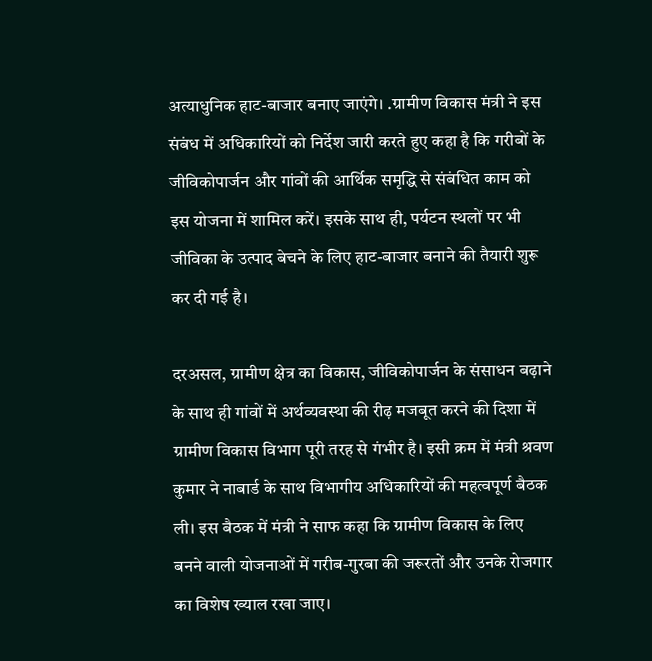अत्याधुनिक हाट-बाजार बनाए जाएंगे। .ग्रामीण विकास मंत्री ने इस संबंध में अधिकारियों को निर्देश जारी करते हुए कहा है कि गरीबों के जीविकोपार्जन और गांवों की आर्थिक समृद्धि से संबंधित काम को इस योजना में शामिल करें। इसके साथ ही, पर्यटन स्थलों पर भी जीविका के उत्पाद बेचने के लिए हाट-बाजार बनाने की तैयारी शुरू कर दी गई है।

दरअसल, ग्रामीण क्षेत्र का विकास, जीविकोपार्जन के संसाधन बढ़ाने के साथ ही गांवों में अर्थव्यवस्था की रीढ़ मजबूत करने की दिशा में ग्रामीण विकास विभाग पूरी तरह से गंभीर है। इसी क्रम में मंत्री श्रवण कुमार ने नाबार्ड के साथ विभागीय अधिकारियों की महत्वपूर्ण बैठक ली। इस बैठक में मंत्री ने साफ कहा कि ग्रामीण विकास के लिए बनने वाली योजनाओं में गरीब-गुरबा की जरूरतों और उनके रोजगार का विशेष ख्याल रखा जाए।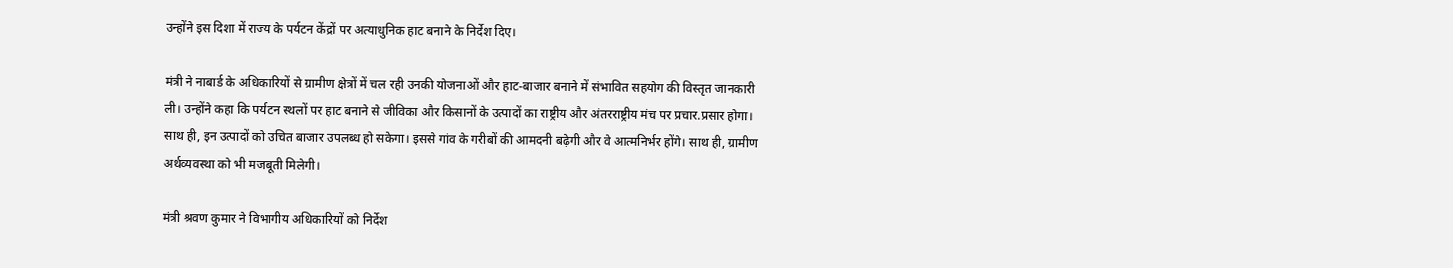उन्होंने इस दिशा में राज्य के पर्यटन केंद्रों पर अत्याधुनिक हाट बनाने के निर्देश दिए।

मंत्री ने नाबार्ड के अधिकारियों से ग्रामीण क्षेत्रों में चल रही उनकी योजनाओं और हाट-बाजार बनाने में संभावित सहयोग की विस्तृत जानकारी ली। उन्होंने कहा कि पर्यटन स्थलों पर हाट बनाने से जीविका और किसानों के उत्पादों का राष्ट्रीय और अंतरराष्ट्रीय मंच पर प्रचार.प्रसार होगा। साथ ही, इन उत्पादों को उचित बाजार उपलब्ध हो सकेगा। इससे गांव के गरीबों की आमदनी बढ़ेगी और वे आत्मनिर्भर होंगे। साथ ही, ग्रामीण अर्थव्यवस्था को भी मजबूती मिलेगी।

मंत्री श्रवण कुमार ने विभागीय अधिकारियों को निर्देश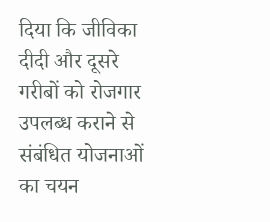दिया कि जीविका दीदी और दूसरे गरीबों को रोजगार उपलब्ध कराने से संबंधित योजनाओं का चयन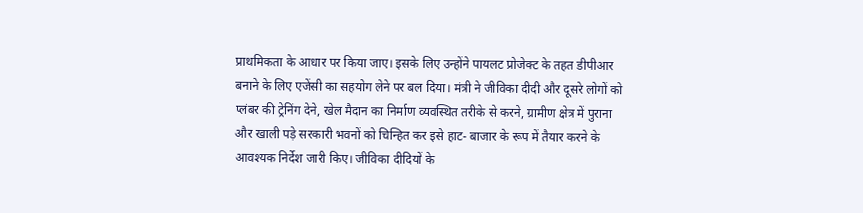प्राथमिकता के आधार पर किया जाए। इसके लिए उन्होंने पायलट प्रोजेक्ट के तहत डीपीआर बनाने के लिए एजेंसी का सहयोग लेने पर बल दिया। मंत्री ने जीविका दीदी और दूसरे लोगों को प्लंबर की ट्रेनिंग देने, खेल मैदान का निर्माण व्यवस्थित तरीके से करने, ग्रामीण क्षेत्र में पुराना और खाली पड़े सरकारी भवनों को चिन्हित कर इसे हाट- बाजार के रूप में तैयार करने के आवश्यक निर्देश जारी किए। जीविका दीदियों के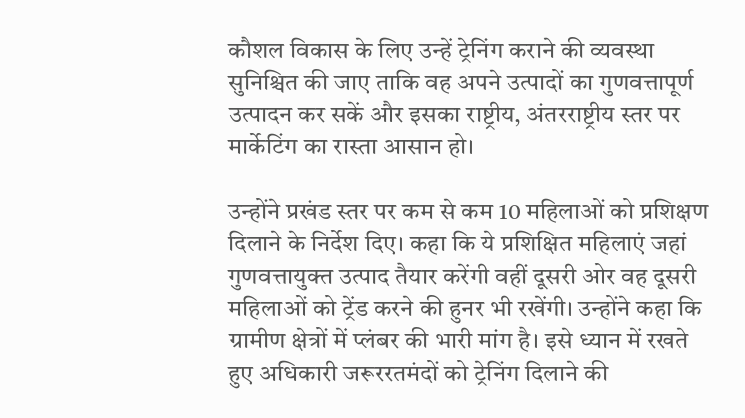कौशल विकास के लिए उन्हें ट्रेनिंग कराने की व्यवस्था सुनिश्चित की जाए ताकि वह अपने उत्पादों का गुणवत्तापूर्ण उत्पादन कर सकें और इसका राष्ट्रीय, अंतरराष्ट्रीय स्तर पर मार्केटिंग का रास्ता आसान हो।

उन्होंने प्रखंड स्तर पर कम से कम 10 महिलाओं को प्रशिक्षण दिलाने के निर्देश दिए। कहा कि ये प्रशिक्षित महिलाएं जहां गुणवत्तायुक्त उत्पाद तैयार करेंगी वहीं दूसरी ओर वह दूसरी महिलाओं को ट्रेंड करने की हुनर भी रखेंगी। उन्होंने कहा कि ग्रामीण क्षेत्रों में प्लंबर की भारी मांग है। इसे ध्यान में रखते हुए अधिकारी जरूररतमंदों को ट्रेनिंग दिलाने की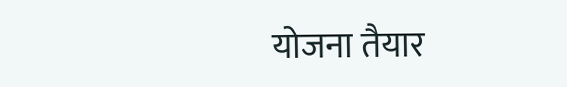योजना तैयार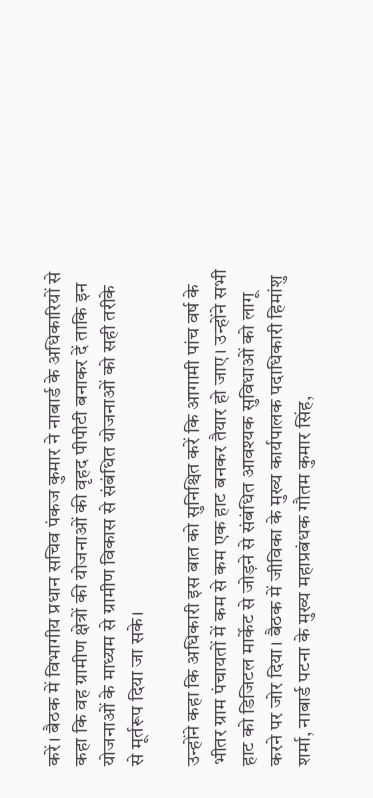करें। बैठक में विभागीय प्रधान सचिव पंकज कुमार ने नाबार्ड के अधिकारियों से कहा कि वह ग्रामीण क्षेत्रों की योजनाओं की वृहद पीपीटी बनाकर दें ताकि इन योजनाओं के माध्यम से ग्रामीण विकास से संबंधित योजनाओं को सही तरीके से मूर्तरूप दिया जा सके।

उन्होंने कहा कि अधिकारी इस बात को सुनिश्चित करें कि आगामी पांच वर्ष के भीतर ग्राम पंचायतों में कम से कम एक हाट बनकर तैयार हो जाए। उन्होंने सभी हाट को डिजिटल मार्केट से जोड़ने से संबंधित आवश्यक सुविधाओं को लागू करने पर जोर दिया। बैठक में जीविका के मुख्य कार्यपालक पदाधिकारी हिमांशु शर्मा, नाबार्ड पटना के मुख्य महाप्रबंधक गौतम कुमार सिंह,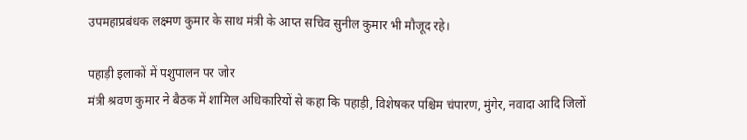उपमहाप्रबंधक लक्ष्मण कुमार के साथ मंत्री के आप्त सचिव सुनील कुमार भी मौजूद रहे।

पहाड़ी इलाकों में पशुपालन पर जोर
मंत्री श्रवण कुमार ने बैठक में शामिल अधिकारियों से कहा कि पहाड़ी, विशेषकर पश्चिम चंपारण, मुंगेर, नवादा आदि जिलों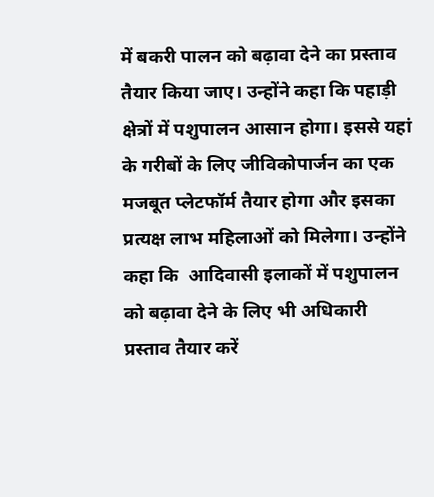में बकरी पालन को बढ़ावा देने का प्रस्ताव तैयार किया जाए। उन्होंने कहा कि पहाड़ी क्षेत्रों में पशुपालन आसान होगा। इससे यहां के गरीबों के लिए जीविकोपार्जन का एक मजबूत प्लेटफॉर्म तैयार होगा और इसका प्रत्यक्ष लाभ महिलाओं को मिलेगा। उन्होंने कहा कि  आदिवासी इलाकों में पशुपालन को बढ़ावा देने के लिए भी अधिकारी प्रस्ताव तैयार करें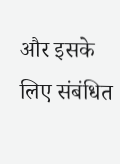और इसके लिए संबंधित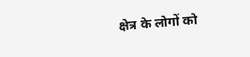क्षेत्र के लोगों को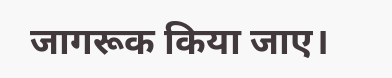जागरूक किया जाए।